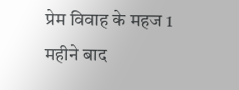प्रेम विवाह के महज 1 महीने बाद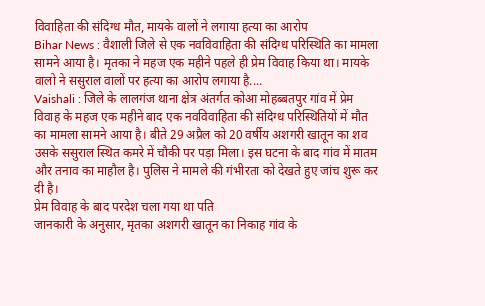विवाहिता की संदिग्ध मौत, मायके वालों ने लगाया हत्या का आरोप
Bihar News : वैशाली जिले से एक नवविवाहिता की संदिग्ध परिस्थिति का मामला सामने आया है। मृतका ने महज एक महीने पहले ही प्रेम विवाह किया था। मायके वालो ने ससुराल वालों पर हत्या का आरोप लगाया है....
Vaishali : जिले के लालगंज थाना क्षेत्र अंतर्गत कोआ मोहब्बतपुर गांव में प्रेम विवाह के महज एक महीने बाद एक नवविवाहिता की संदिग्ध परिस्थितियों में मौत का मामला सामने आया है। बीते 29 अप्रैल को 20 वर्षीय अशगरी खातून का शव उसके ससुराल स्थित कमरे में चौकी पर पड़ा मिला। इस घटना के बाद गांव में मातम और तनाव का माहौल है। पुलिस ने मामले की गंभीरता को देखते हुए जांच शुरू कर दी है।
प्रेम विवाह के बाद परदेश चला गया था पति
जानकारी के अनुसार, मृतका अशगरी खातून का निकाह गांव के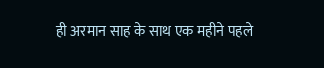ही अरमान साह के साथ एक महीने पहले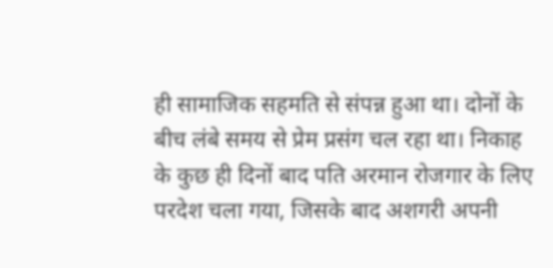ही सामाजिक सहमति से संपन्न हुआ था। दोनों के बीच लंबे समय से प्रेम प्रसंग चल रहा था। निकाह के कुछ ही दिनों बाद पति अरमान रोजगार के लिए परदेश चला गया, जिसके बाद अशगरी अपनी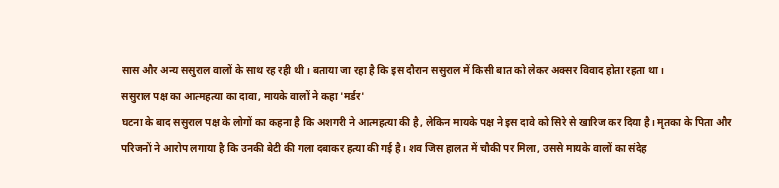सास और अन्य ससुराल वालों के साथ रह रही थी। बताया जा रहा है कि इस दौरान ससुराल में किसी बात को लेकर अक्सर विवाद होता रहता था।
ससुराल पक्ष का आत्महत्या का दावा, मायके वालों ने कहा 'मर्डर'
घटना के बाद ससुराल पक्ष के लोगों का कहना है कि अशगरी ने आत्महत्या की है, लेकिन मायके पक्ष ने इस दावे को सिरे से खारिज कर दिया है। मृतका के पिता और परिजनों ने आरोप लगाया है कि उनकी बेटी की गला दबाकर हत्या की गई है। शव जिस हालत में चौकी पर मिला, उससे मायके वालों का संदेह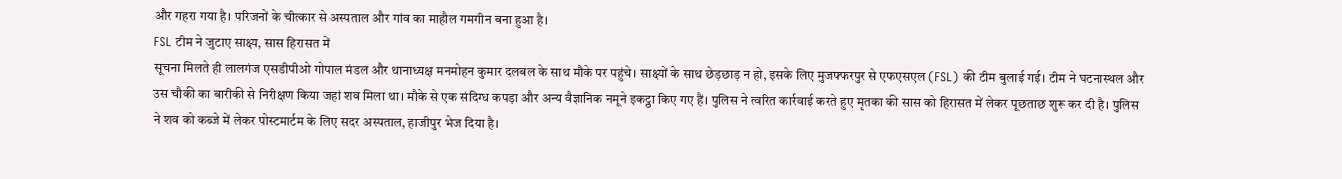और गहरा गया है। परिजनों के चीत्कार से अस्पताल और गांव का माहौल गमगीन बना हुआ है।
FSL टीम ने जुटाए साक्ष्य, सास हिरासत में
सूचना मिलते ही लालगंज एसडीपीओ गोपाल मंडल और थानाध्यक्ष मनमोहन कुमार दलबल के साथ मौके पर पहुंचे। साक्ष्यों के साथ छेड़छाड़ न हो, इसके लिए मुजफ्फरपुर से एफएसएल (FSL) की टीम बुलाई गई। टीम ने घटनास्थल और उस चौकी का बारीकी से निरीक्षण किया जहां शव मिला था। मौके से एक संदिग्ध कपड़ा और अन्य वैज्ञानिक नमूने इकट्ठा किए गए हैं। पुलिस ने त्वरित कार्रवाई करते हुए मृतका की सास को हिरासत में लेकर पूछताछ शुरू कर दी है। पुलिस ने शव को कब्जे में लेकर पोस्टमार्टम के लिए सदर अस्पताल, हाजीपुर भेज दिया है।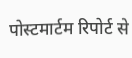पोस्टमार्टम रिपोर्ट से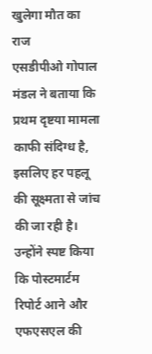खुलेगा मौत का राज
एसडीपीओ गोपाल मंडल ने बताया कि प्रथम दृष्टया मामला काफी संदिग्ध है, इसलिए हर पहलू की सूक्ष्मता से जांच की जा रही है। उन्होंने स्पष्ट किया कि पोस्टमार्टम रिपोर्ट आने और एफएसएल की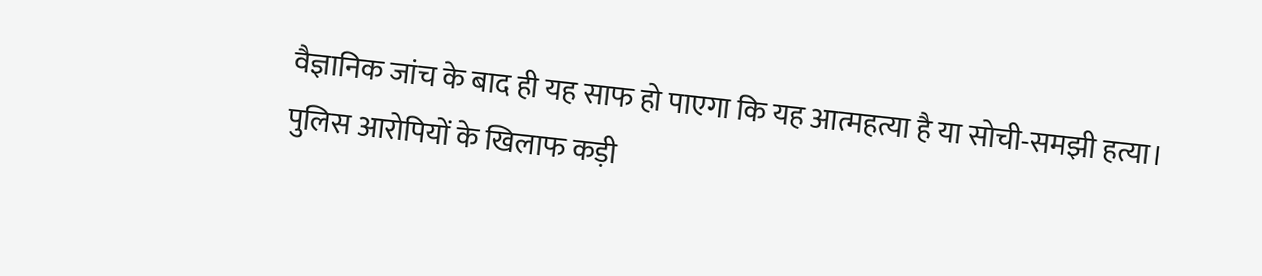वैज्ञानिक जांच के बाद ही यह साफ हो पाएगा कि यह आत्महत्या है या सोची-समझी हत्या। पुलिस आरोपियों के खिलाफ कड़ी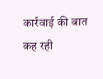कार्रवाई की बात कह रही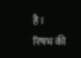है।
रिषभ की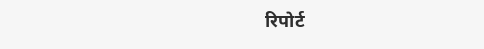रिपोर्ट